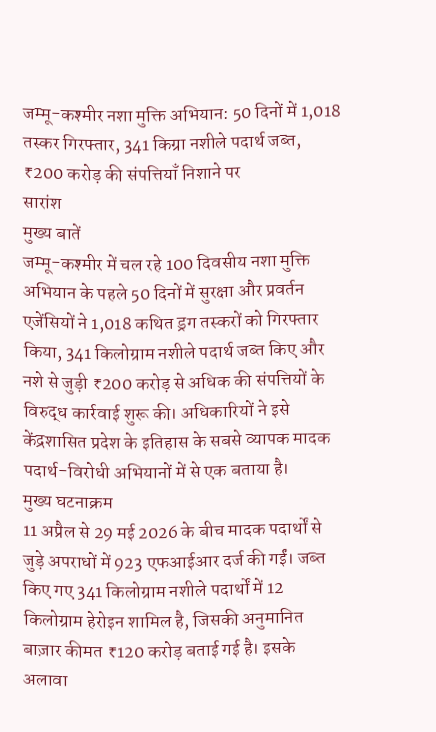जम्मू-कश्मीर नशा मुक्ति अभियान: 50 दिनों में 1,018 तस्कर गिरफ्तार, 341 किग्रा नशीले पदार्थ जब्त, ₹200 करोड़ की संपत्तियाँ निशाने पर
सारांश
मुख्य बातें
जम्मू-कश्मीर में चल रहे 100 दिवसीय नशा मुक्ति अभियान के पहले 50 दिनों में सुरक्षा और प्रवर्तन एजेंसियों ने 1,018 कथित ड्रग तस्करों को गिरफ्तार किया, 341 किलोग्राम नशीले पदार्थ जब्त किए और नशे से जुड़ी ₹200 करोड़ से अधिक की संपत्तियों के विरुद्ध कार्रवाई शुरू की। अधिकारियों ने इसे केंद्रशासित प्रदेश के इतिहास के सबसे व्यापक मादक पदार्थ-विरोधी अभियानों में से एक बताया है।
मुख्य घटनाक्रम
11 अप्रैल से 29 मई 2026 के बीच मादक पदार्थों से जुड़े अपराधों में 923 एफआईआर दर्ज की गईं। जब्त किए गए 341 किलोग्राम नशीले पदार्थों में 12 किलोग्राम हेरोइन शामिल है, जिसकी अनुमानित बाज़ार कीमत ₹120 करोड़ बताई गई है। इसके अलावा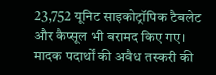23,752 यूनिट साइकोट्रॉपिक टैबलेट और कैप्सूल भी बरामद किए गए।
मादक पदार्थों की अवैध तस्करी की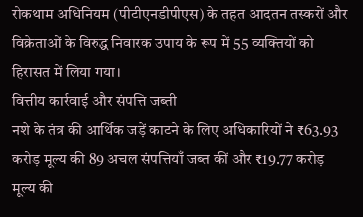रोकथाम अधिनियम (पीटीएनडीपीएस) के तहत आदतन तस्करों और विक्रेताओं के विरुद्ध निवारक उपाय के रूप में 55 व्यक्तियों को हिरासत में लिया गया।
वित्तीय कार्रवाई और संपत्ति जब्ती
नशे के तंत्र की आर्थिक जड़ें काटने के लिए अधिकारियों ने ₹63.93 करोड़ मूल्य की 89 अचल संपत्तियाँ जब्त कीं और ₹19.77 करोड़ मूल्य की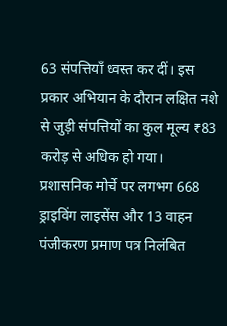63 संपत्तियाँ ध्वस्त कर दीं। इस प्रकार अभियान के दौरान लक्षित नशे से जुड़ी संपत्तियों का कुल मूल्य ₹83 करोड़ से अधिक हो गया।
प्रशासनिक मोर्चे पर लगभग 668 ड्राइविंग लाइसेंस और 13 वाहन पंजीकरण प्रमाण पत्र निलंबित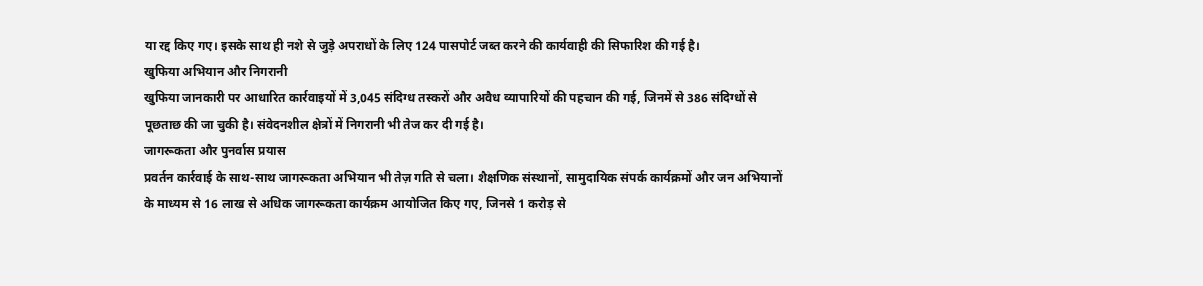या रद्द किए गए। इसके साथ ही नशे से जुड़े अपराधों के लिए 124 पासपोर्ट जब्त करने की कार्यवाही की सिफारिश की गई है।
खुफिया अभियान और निगरानी
खुफिया जानकारी पर आधारित कार्रवाइयों में 3,045 संदिग्ध तस्करों और अवैध व्यापारियों की पहचान की गई, जिनमें से 386 संदिग्धों से पूछताछ की जा चुकी है। संवेदनशील क्षेत्रों में निगरानी भी तेज कर दी गई है।
जागरूकता और पुनर्वास प्रयास
प्रवर्तन कार्रवाई के साथ-साथ जागरूकता अभियान भी तेज़ गति से चला। शैक्षणिक संस्थानों, सामुदायिक संपर्क कार्यक्रमों और जन अभियानों के माध्यम से 16 लाख से अधिक जागरूकता कार्यक्रम आयोजित किए गए, जिनसे 1 करोड़ से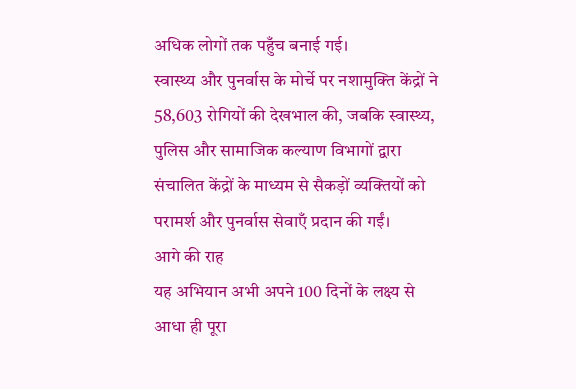अधिक लोगों तक पहुँच बनाई गई।
स्वास्थ्य और पुनर्वास के मोर्चे पर नशामुक्ति केंद्रों ने 58,603 रोगियों की देखभाल की, जबकि स्वास्थ्य, पुलिस और सामाजिक कल्याण विभागों द्वारा संचालित केंद्रों के माध्यम से सैकड़ों व्यक्तियों को परामर्श और पुनर्वास सेवाएँ प्रदान की गईं।
आगे की राह
यह अभियान अभी अपने 100 दिनों के लक्ष्य से आधा ही पूरा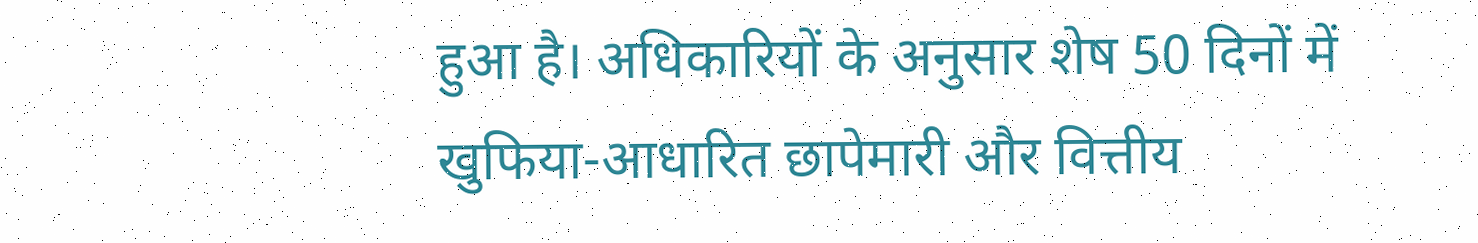हुआ है। अधिकारियों के अनुसार शेष 50 दिनों में खुफिया-आधारित छापेमारी और वित्तीय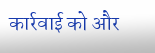कार्रवाई को और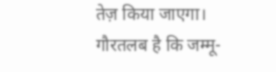तेज़ किया जाएगा। गौरतलब है कि जम्मू-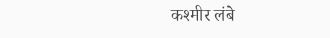कश्मीर लंबे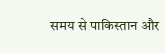समय से पाकिस्तान और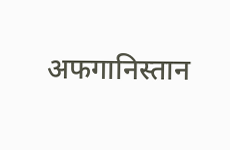अफगानिस्तान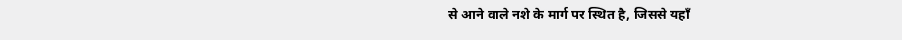से आने वाले नशे के मार्ग पर स्थित है, जिससे यहाँ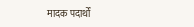मादक पदार्थों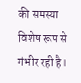की समस्या विशेष रूप से गंभीर रही है।